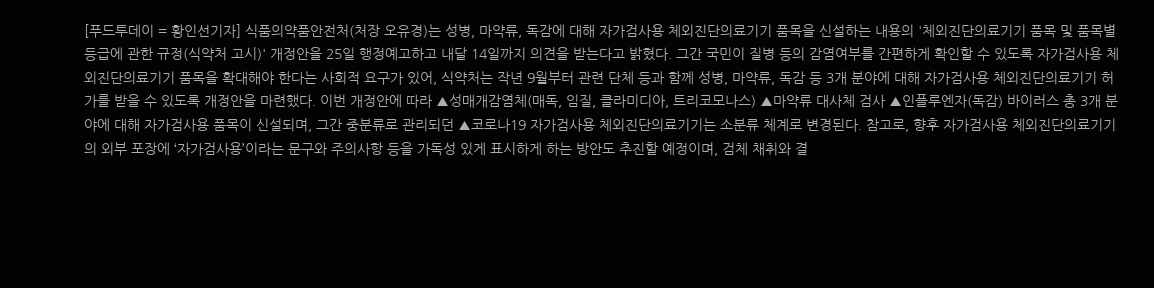[푸드투데이 = 황인선기자] 식품의약품안전처(처장 오유경)는 성병, 마약류, 독감에 대해 자가검사용 체외진단의료기기 품목을 신설하는 내용의 '체외진단의료기기 품목 및 품목별 등급에 관한 규정(식약처 고시)' 개정안을 25일 행정예고하고 내달 14일까지 의견을 받는다고 밝혔다. 그간 국민이 질병 등의 감염여부를 간편하게 확인할 수 있도록 자가검사용 체외진단의료기기 품목을 확대해야 한다는 사회적 요구가 있어, 식약처는 작년 9월부터 관련 단체 등과 함께 성병, 마약류, 독감 등 3개 분야에 대해 자가검사용 체외진단의료기기 허가를 받을 수 있도록 개정안을 마련했다. 이번 개정안에 따라 ▲성매개감염체(매독, 임질, 클라미디아, 트리코모나스) ▲마약류 대사체 검사 ▲인플루엔자(독감) 바이러스 총 3개 분야에 대해 자가검사용 품목이 신설되며, 그간 중분류로 관리되던 ▲코로나19 자가검사용 체외진단의료기기는 소분류 체계로 변경된다. 참고로, 향후 자가검사용 체외진단의료기기의 외부 포장에 ‘자가검사용’이라는 문구와 주의사항 등을 가독성 있게 표시하게 하는 방안도 추진할 예정이며, 검체 채취와 결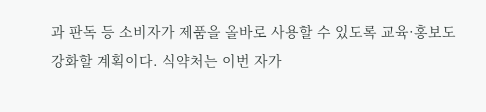과 판독 등 소비자가 제품을 올바로 사용할 수 있도록 교육·홍보도 강화할 계획이다. 식약처는 이번 자가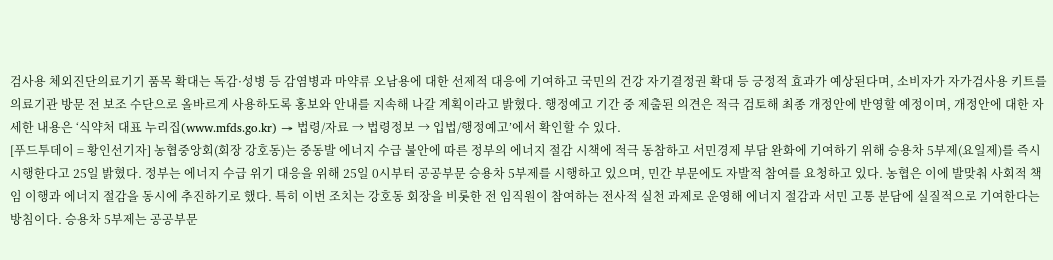검사용 체외진단의료기기 품목 확대는 독감·성병 등 감염병과 마약류 오남용에 대한 선제적 대응에 기여하고 국민의 건강 자기결정권 확대 등 긍정적 효과가 예상된다며, 소비자가 자가검사용 키트를 의료기관 방문 전 보조 수단으로 올바르게 사용하도록 홍보와 안내를 지속해 나갈 계획이라고 밝혔다. 행정예고 기간 중 제출된 의견은 적극 검토해 최종 개정안에 반영할 예정이며, 개정안에 대한 자세한 내용은 ‘식약처 대표 누리집(www.mfds.go.kr) → 법령/자료 → 법령정보 → 입법/행정예고’에서 확인할 수 있다.
[푸드투데이 = 황인선기자] 농협중앙회(회장 강호동)는 중동발 에너지 수급 불안에 따른 정부의 에너지 절감 시책에 적극 동참하고 서민경제 부담 완화에 기여하기 위해 승용차 5부제(요일제)를 즉시 시행한다고 25일 밝혔다. 정부는 에너지 수급 위기 대응을 위해 25일 0시부터 공공부문 승용차 5부제를 시행하고 있으며, 민간 부문에도 자발적 참여를 요청하고 있다. 농협은 이에 발맞춰 사회적 책임 이행과 에너지 절감을 동시에 추진하기로 했다. 특히 이번 조치는 강호동 회장을 비롯한 전 임직원이 참여하는 전사적 실천 과제로 운영해 에너지 절감과 서민 고통 분담에 실질적으로 기여한다는 방침이다. 승용차 5부제는 공공부문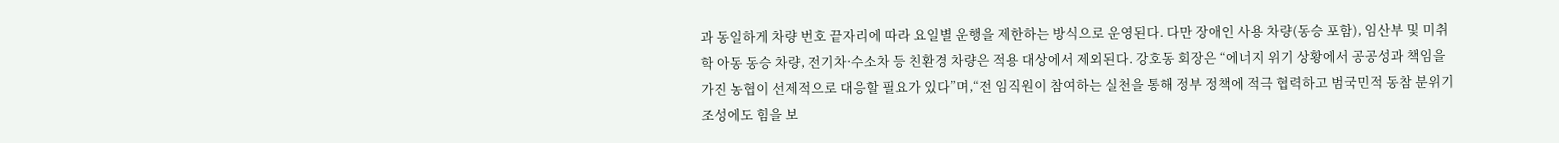과 동일하게 차량 번호 끝자리에 따라 요일별 운행을 제한하는 방식으로 운영된다. 다만 장애인 사용 차량(동승 포함), 임산부 및 미취학 아동 동승 차량, 전기차·수소차 등 친환경 차량은 적용 대상에서 제외된다. 강호동 회장은 “에너지 위기 상황에서 공공성과 책임을 가진 농협이 선제적으로 대응할 필요가 있다”며,“전 임직원이 참여하는 실천을 통해 정부 정책에 적극 협력하고 범국민적 동참 분위기 조성에도 힘을 보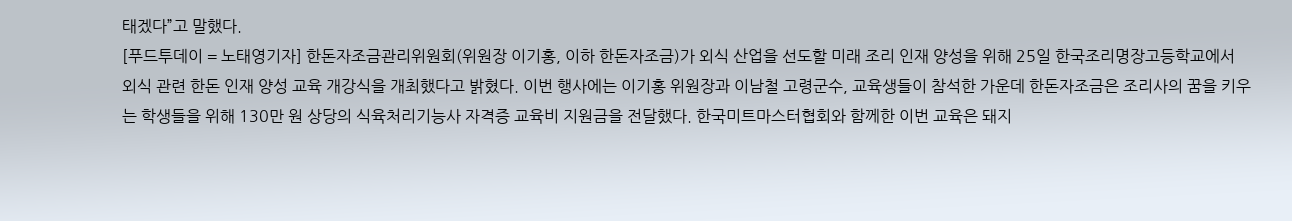태겠다”고 말했다.
[푸드투데이 = 노태영기자] 한돈자조금관리위원회(위원장 이기홍, 이하 한돈자조금)가 외식 산업을 선도할 미래 조리 인재 양성을 위해 25일 한국조리명장고등학교에서 외식 관련 한돈 인재 양성 교육 개강식을 개최했다고 밝혔다. 이번 행사에는 이기홍 위원장과 이남철 고령군수, 교육생들이 참석한 가운데 한돈자조금은 조리사의 꿈을 키우는 학생들을 위해 130만 원 상당의 식육처리기능사 자격증 교육비 지원금을 전달했다. 한국미트마스터협회와 함께한 이번 교육은 돼지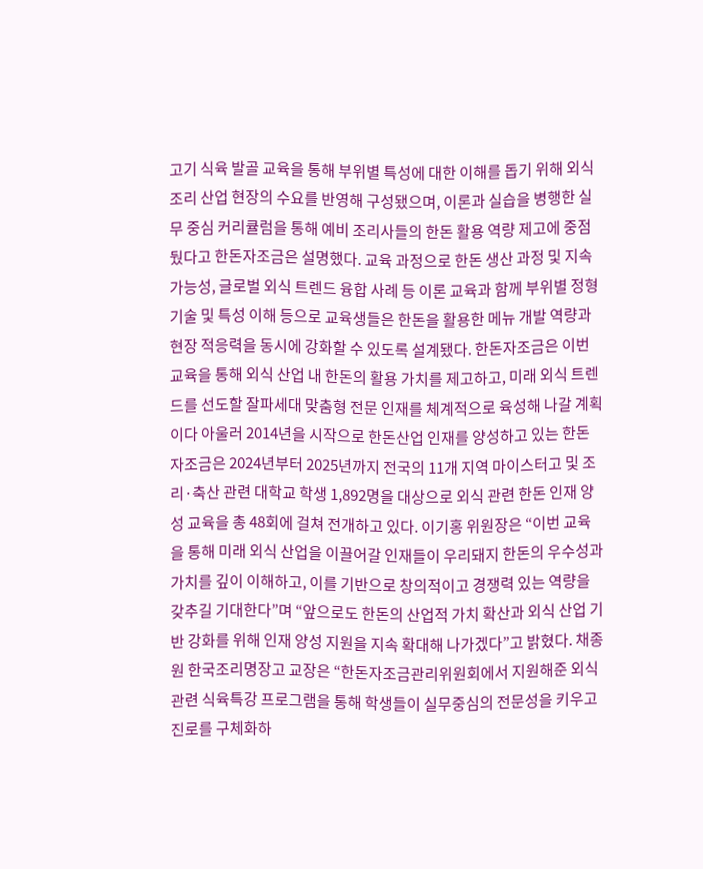고기 식육 발골 교육을 통해 부위별 특성에 대한 이해를 돕기 위해 외식 조리 산업 현장의 수요를 반영해 구성됐으며, 이론과 실습을 병행한 실무 중심 커리큘럼을 통해 예비 조리사들의 한돈 활용 역량 제고에 중점 뒀다고 한돈자조금은 설명했다. 교육 과정으로 한돈 생산 과정 및 지속가능성, 글로벌 외식 트렌드 융합 사례 등 이론 교육과 함께 부위별 정형 기술 및 특성 이해 등으로 교육생들은 한돈을 활용한 메뉴 개발 역량과 현장 적응력을 동시에 강화할 수 있도록 설계됐다. 한돈자조금은 이번 교육을 통해 외식 산업 내 한돈의 활용 가치를 제고하고, 미래 외식 트렌드를 선도할 잘파세대 맞춤형 전문 인재를 체계적으로 육성해 나갈 계획이다 아울러 2014년을 시작으로 한돈산업 인재를 양성하고 있는 한돈자조금은 2024년부터 2025년까지 전국의 11개 지역 마이스터고 및 조리·축산 관련 대학교 학생 1,892명을 대상으로 외식 관련 한돈 인재 양성 교육을 총 48회에 걸쳐 전개하고 있다. 이기홍 위원장은 “이번 교육을 통해 미래 외식 산업을 이끌어갈 인재들이 우리돼지 한돈의 우수성과 가치를 깊이 이해하고, 이를 기반으로 창의적이고 경쟁력 있는 역량을 갖추길 기대한다”며 “앞으로도 한돈의 산업적 가치 확산과 외식 산업 기반 강화를 위해 인재 양성 지원을 지속 확대해 나가겠다”고 밝혔다. 채종원 한국조리명장고 교장은 “한돈자조금관리위원회에서 지원해준 외식관련 식육특강 프로그램을 통해 학생들이 실무중심의 전문성을 키우고 진로를 구체화하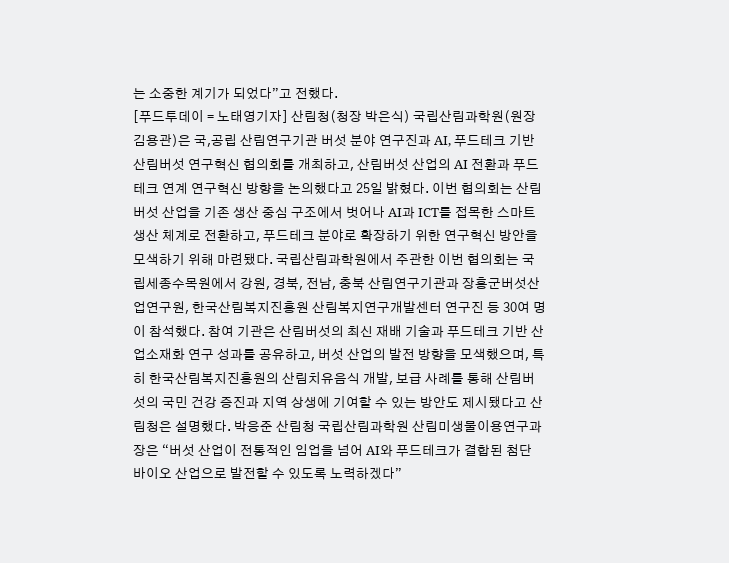는 소중한 계기가 되었다”고 전했다.
[푸드투데이 = 노태영기자] 산림청(청장 박은식) 국립산림과학원(원장 김용관)은 국,공립 산림연구기관 버섯 분야 연구진과 AI, 푸드테크 기반 산림버섯 연구혁신 협의회를 개최하고, 산림버섯 산업의 AI 전환과 푸드테크 연계 연구혁신 방향을 논의했다고 25일 밝혔다. 이번 협의회는 산림버섯 산업을 기존 생산 중심 구조에서 벗어나 AI과 ICT를 접목한 스마트 생산 체계로 전환하고, 푸드테크 분야로 확장하기 위한 연구혁신 방안을 모색하기 위해 마련됐다. 국립산림과학원에서 주관한 이번 협의회는 국립세종수목원에서 강원, 경북, 전남, 충북 산림연구기관과 장흥군버섯산업연구원, 한국산림복지진흥원 산림복지연구개발센터 연구진 등 30여 명이 참석했다. 참여 기관은 산림버섯의 최신 재배 기술과 푸드테크 기반 산업소재화 연구 성과를 공유하고, 버섯 산업의 발전 방향을 모색했으며, 특히 한국산림복지진흥원의 산림치유음식 개발, 보급 사례를 통해 산림버섯의 국민 건강 증진과 지역 상생에 기여할 수 있는 방안도 제시됐다고 산림청은 설명했다. 박응준 산림청 국립산림과학원 산림미생물이용연구과장은 “버섯 산업이 전통적인 임업을 넘어 AI와 푸드테크가 결합된 첨단 바이오 산업으로 발전할 수 있도록 노력하겠다”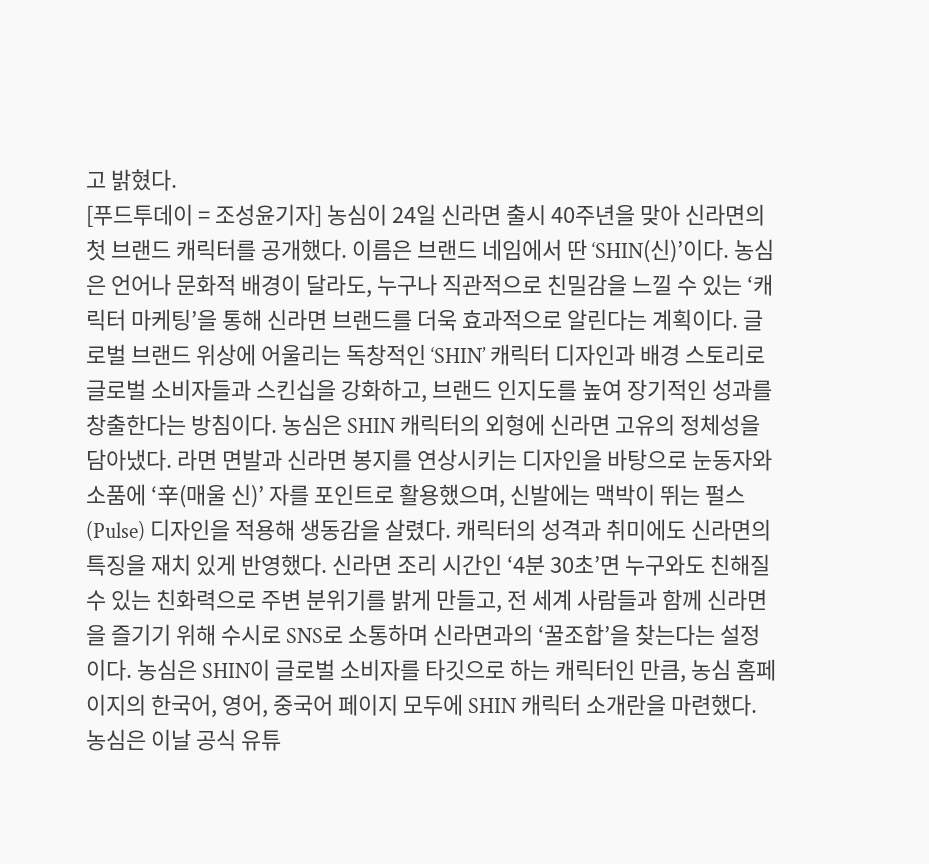고 밝혔다.
[푸드투데이 = 조성윤기자] 농심이 24일 신라면 출시 40주년을 맞아 신라면의 첫 브랜드 캐릭터를 공개했다. 이름은 브랜드 네임에서 딴 ‘SHIN(신)’이다. 농심은 언어나 문화적 배경이 달라도, 누구나 직관적으로 친밀감을 느낄 수 있는 ‘캐릭터 마케팅’을 통해 신라면 브랜드를 더욱 효과적으로 알린다는 계획이다. 글로벌 브랜드 위상에 어울리는 독창적인 ‘SHIN’ 캐릭터 디자인과 배경 스토리로 글로벌 소비자들과 스킨십을 강화하고, 브랜드 인지도를 높여 장기적인 성과를 창출한다는 방침이다. 농심은 SHIN 캐릭터의 외형에 신라면 고유의 정체성을 담아냈다. 라면 면발과 신라면 봉지를 연상시키는 디자인을 바탕으로 눈동자와 소품에 ‘辛(매울 신)’ 자를 포인트로 활용했으며, 신발에는 맥박이 뛰는 펄스(Pulse) 디자인을 적용해 생동감을 살렸다. 캐릭터의 성격과 취미에도 신라면의 특징을 재치 있게 반영했다. 신라면 조리 시간인 ‘4분 30초’면 누구와도 친해질 수 있는 친화력으로 주변 분위기를 밝게 만들고, 전 세계 사람들과 함께 신라면을 즐기기 위해 수시로 SNS로 소통하며 신라면과의 ‘꿀조합’을 찾는다는 설정이다. 농심은 SHIN이 글로벌 소비자를 타깃으로 하는 캐릭터인 만큼, 농심 홈페이지의 한국어, 영어, 중국어 페이지 모두에 SHIN 캐릭터 소개란을 마련했다. 농심은 이날 공식 유튜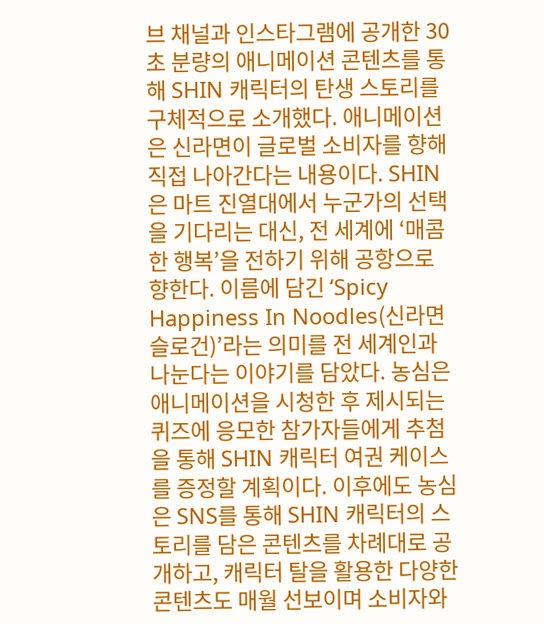브 채널과 인스타그램에 공개한 30초 분량의 애니메이션 콘텐츠를 통해 SHIN 캐릭터의 탄생 스토리를 구체적으로 소개했다. 애니메이션은 신라면이 글로벌 소비자를 향해 직접 나아간다는 내용이다. SHIN은 마트 진열대에서 누군가의 선택을 기다리는 대신, 전 세계에 ‘매콤한 행복’을 전하기 위해 공항으로 향한다. 이름에 담긴 ‘Spicy Happiness In Noodles(신라면 슬로건)’라는 의미를 전 세계인과 나눈다는 이야기를 담았다. 농심은 애니메이션을 시청한 후 제시되는 퀴즈에 응모한 참가자들에게 추첨을 통해 SHIN 캐릭터 여권 케이스를 증정할 계획이다. 이후에도 농심은 SNS를 통해 SHIN 캐릭터의 스토리를 담은 콘텐츠를 차례대로 공개하고, 캐릭터 탈을 활용한 다양한 콘텐츠도 매월 선보이며 소비자와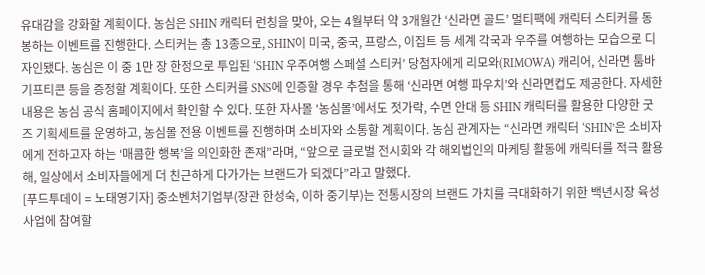유대감을 강화할 계획이다. 농심은 SHIN 캐릭터 런칭을 맞아, 오는 4월부터 약 3개월간 ‘신라면 골드’ 멀티팩에 캐릭터 스티커를 동봉하는 이벤트를 진행한다. 스티커는 총 13종으로, SHIN이 미국, 중국, 프랑스, 이집트 등 세계 각국과 우주를 여행하는 모습으로 디자인됐다. 농심은 이 중 1만 장 한정으로 투입된 ‘SHIN 우주여행 스페셜 스티커’ 당첨자에게 리모와(RIMOWA) 캐리어, 신라면 툼바 기프티콘 등을 증정할 계획이다. 또한 스티커를 SNS에 인증할 경우 추첨을 통해 ‘신라면 여행 파우치’와 신라면컵도 제공한다. 자세한 내용은 농심 공식 홈페이지에서 확인할 수 있다. 또한 자사몰 ‘농심몰’에서도 젓가락, 수면 안대 등 SHIN 캐릭터를 활용한 다양한 굿즈 기획세트를 운영하고, 농심몰 전용 이벤트를 진행하며 소비자와 소통할 계획이다. 농심 관계자는 “신라면 캐릭터 ‘SHIN’은 소비자에게 전하고자 하는 ‘매콤한 행복’을 의인화한 존재”라며, “앞으로 글로벌 전시회와 각 해외법인의 마케팅 활동에 캐릭터를 적극 활용해, 일상에서 소비자들에게 더 친근하게 다가가는 브랜드가 되겠다”라고 말했다.
[푸드투데이 = 노태영기자] 중소벤처기업부(장관 한성숙, 이하 중기부)는 전통시장의 브랜드 가치를 극대화하기 위한 백년시장 육성사업에 참여할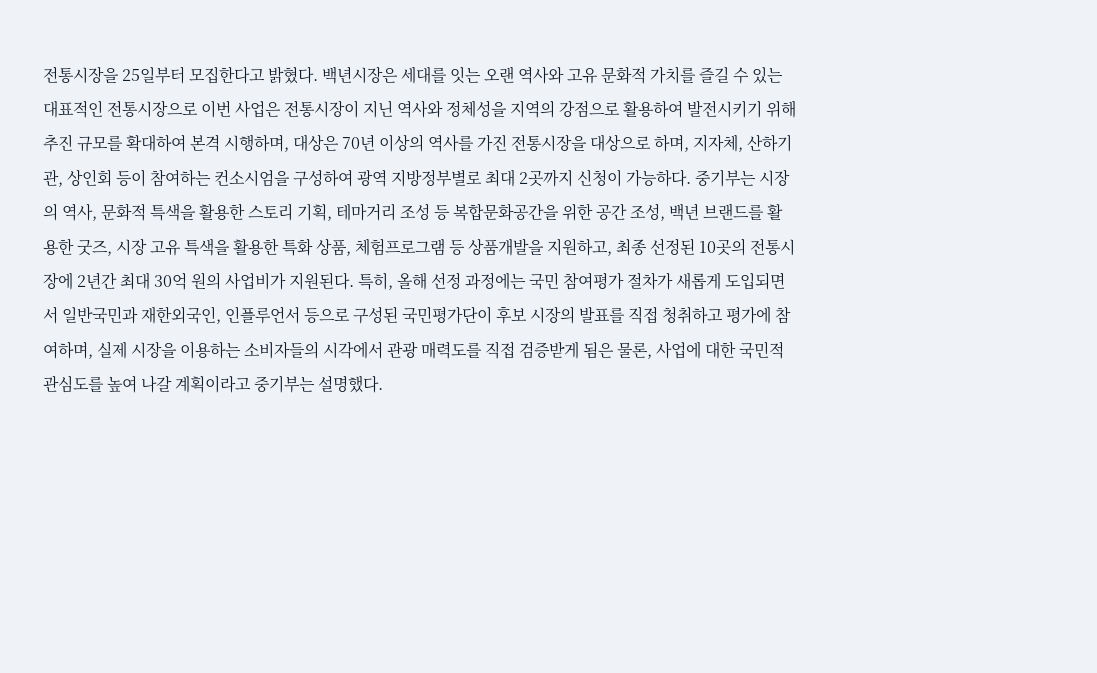전통시장을 25일부터 모집한다고 밝혔다. 백년시장은 세대를 잇는 오랜 역사와 고유 문화적 가치를 즐길 수 있는 대표적인 전통시장으로 이번 사업은 전통시장이 지닌 역사와 정체성을 지역의 강점으로 활용하여 발전시키기 위해 추진 규모를 확대하여 본격 시행하며, 대상은 70년 이상의 역사를 가진 전통시장을 대상으로 하며, 지자체, 산하기관, 상인회 등이 참여하는 컨소시엄을 구성하여 광역 지방정부별로 최대 2곳까지 신청이 가능하다. 중기부는 시장의 역사, 문화적 특색을 활용한 스토리 기획, 테마거리 조성 등 복합문화공간을 위한 공간 조성, 백년 브랜드를 활용한 굿즈, 시장 고유 특색을 활용한 특화 상품, 체험프로그램 등 상품개발을 지원하고, 최종 선정된 10곳의 전통시장에 2년간 최대 30억 원의 사업비가 지원된다. 특히, 올해 선정 과정에는 국민 참여평가 절차가 새롭게 도입되면서 일반국민과 재한외국인, 인플루언서 등으로 구성된 국민평가단이 후보 시장의 발표를 직접 청취하고 평가에 참여하며, 실제 시장을 이용하는 소비자들의 시각에서 관광 매력도를 직접 검증받게 됨은 물론, 사업에 대한 국민적 관심도를 높여 나갈 계획이라고 중기부는 설명했다.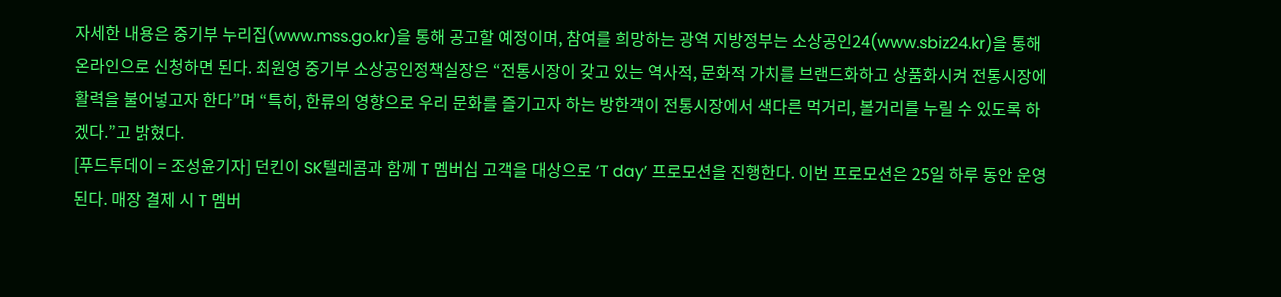자세한 내용은 중기부 누리집(www.mss.go.kr)을 통해 공고할 예정이며, 참여를 희망하는 광역 지방정부는 소상공인24(www.sbiz24.kr)을 통해 온라인으로 신청하면 된다. 최원영 중기부 소상공인정책실장은 “전통시장이 갖고 있는 역사적, 문화적 가치를 브랜드화하고 상품화시켜 전통시장에 활력을 불어넣고자 한다”며 “특히, 한류의 영향으로 우리 문화를 즐기고자 하는 방한객이 전통시장에서 색다른 먹거리, 볼거리를 누릴 수 있도록 하겠다.”고 밝혔다.
[푸드투데이 = 조성윤기자] 던킨이 SK텔레콤과 함께 T 멤버십 고객을 대상으로 ‘T day’ 프로모션을 진행한다. 이번 프로모션은 25일 하루 동안 운영된다. 매장 결제 시 T 멤버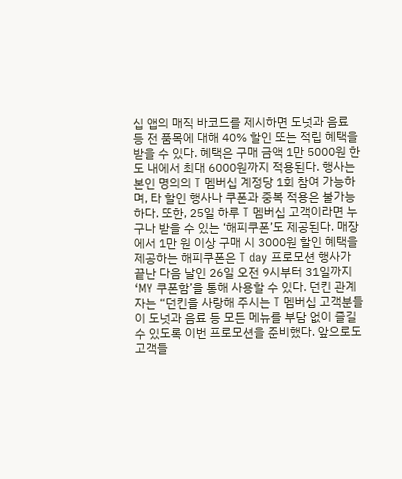십 앱의 매직 바코드를 제시하면 도넛과 음료 등 전 품목에 대해 40% 할인 또는 적립 혜택을 받을 수 있다. 혜택은 구매 금액 1만 5000원 한도 내에서 최대 6000원까지 적용된다. 행사는 본인 명의의 T 멤버십 계정당 1회 참여 가능하며, 타 할인 행사나 쿠폰과 중복 적용은 불가능하다. 또한, 25일 하루 T 멤버십 고객이라면 누구나 받을 수 있는 ‘해피쿠폰’도 제공된다. 매장에서 1만 원 이상 구매 시 3000원 할인 혜택을 제공하는 해피쿠폰은 T day 프로모션 행사가 끝난 다음 날인 26일 오전 9시부터 31일까지 ‘MY 쿠폰함’을 통해 사용할 수 있다. 던킨 관계자는 “던킨을 사랑해 주시는 T 멤버십 고객분들이 도넛과 음료 등 모든 메뉴를 부담 없이 즐길 수 있도록 이번 프로모션을 준비했다. 앞으로도 고객들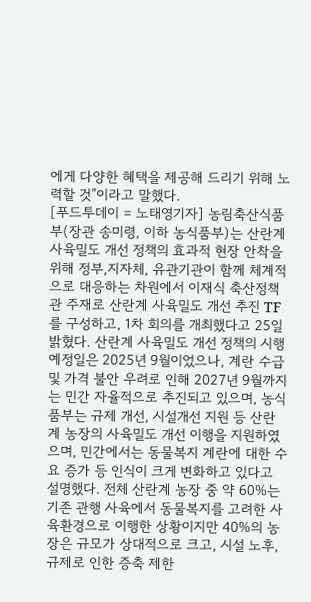에게 다양한 혜택을 제공해 드리기 위해 노력할 것”이라고 말했다.
[푸드투데이 = 노태영기자] 농림축산식품부(장관 송미령, 이하 농식품부)는 산란계 사육밀도 개선 정책의 효과적 현장 안착을 위해 정부,지자체, 유관기관이 함께 체계적으로 대응하는 차원에서 이재식 축산정책관 주재로 산란계 사육밀도 개선 추진 TF를 구성하고, 1차 회의를 개최했다고 25일 밝혔다. 산란계 사육밀도 개선 정책의 시행 예정일은 2025년 9월이었으나, 계란 수급 및 가격 불안 우려로 인해 2027년 9월까지는 민간 자율적으로 추진되고 있으며, 농식품부는 규제 개선, 시설개선 지원 등 산란계 농장의 사육밀도 개선 이행을 지원하였으며, 민간에서는 동물복지 계란에 대한 수요 증가 등 인식이 크게 변화하고 있다고 설명했다. 전체 산란계 농장 중 약 60%는 기존 관행 사육에서 동물복지를 고려한 사육환경으로 이행한 상황이지만 40%의 농장은 규모가 상대적으로 크고, 시설 노후, 규제로 인한 증축 제한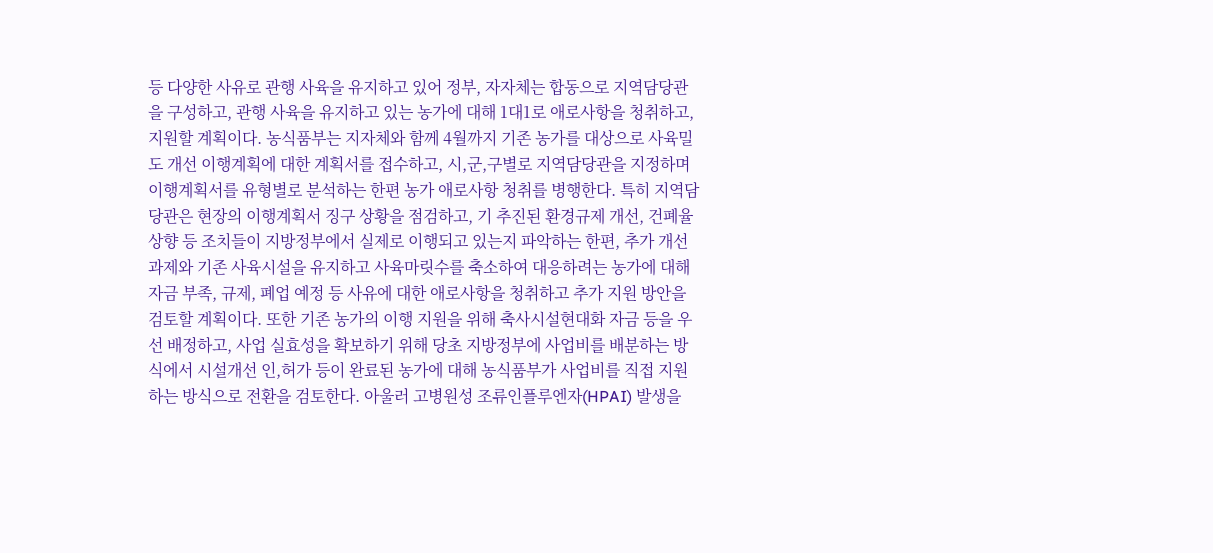등 다양한 사유로 관행 사육을 유지하고 있어 정부, 자자체는 합동으로 지역담당관을 구성하고, 관행 사육을 유지하고 있는 농가에 대해 1대1로 애로사항을 청취하고, 지원할 계획이다. 농식품부는 지자체와 함께 4월까지 기존 농가를 대상으로 사육밀도 개선 이행계획에 대한 계획서를 접수하고, 시,군,구별로 지역담당관을 지정하며 이행계획서를 유형별로 분석하는 한편 농가 애로사항 청취를 병행한다. 특히 지역담당관은 현장의 이행계획서 징구 상황을 점검하고, 기 추진된 환경규제 개선, 건폐율 상향 등 조치들이 지방정부에서 실제로 이행되고 있는지 파악하는 한편, 추가 개선 과제와 기존 사육시설을 유지하고 사육마릿수를 축소하여 대응하려는 농가에 대해 자금 부족, 규제, 폐업 예정 등 사유에 대한 애로사항을 청취하고 추가 지원 방안을 검토할 계획이다. 또한 기존 농가의 이행 지원을 위해 축사시설현대화 자금 등을 우선 배정하고, 사업 실효성을 확보하기 위해 당초 지방정부에 사업비를 배분하는 방식에서 시설개선 인,허가 등이 완료된 농가에 대해 농식품부가 사업비를 직접 지원하는 방식으로 전환을 검토한다. 아울러 고병원성 조류인플루엔자(HPAI) 발생을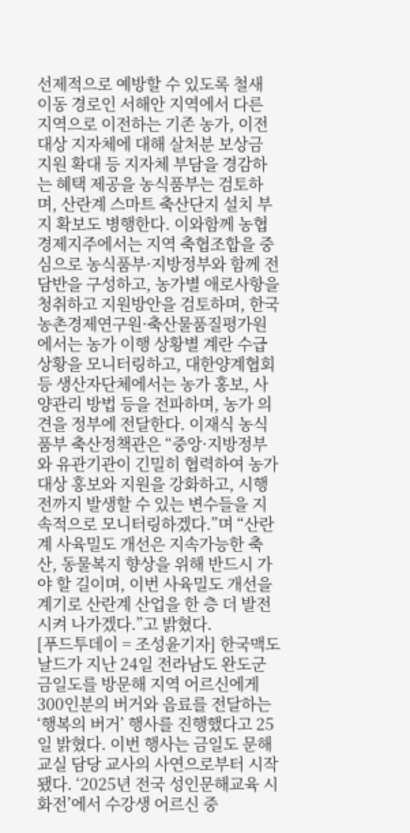선제적으로 예방할 수 있도록 철새 이동 경로인 서해안 지역에서 다른 지역으로 이전하는 기존 농가, 이전 대상 지자체에 대해 살처분 보상금 지원 확대 등 지자체 부담을 경감하는 혜택 제공을 농식품부는 검토하며, 산란계 스마트 축산단지 설치 부지 확보도 병행한다. 이와함께 농협경제지주에서는 지역 축협조합을 중심으로 농식품부·지방정부와 함께 전담반을 구성하고, 농가별 애로사항을 청취하고 지원방안을 검토하며, 한국농촌경제연구원·축산물품질평가원에서는 농가 이행 상황별 계란 수급 상황을 모니터링하고, 대한양계협회 등 생산자단체에서는 농가 홍보, 사양관리 방법 등을 전파하며, 농가 의견을 정부에 전달한다. 이재식 농식품부 축산정책관은 “중앙·지방정부와 유관기관이 긴밀히 협력하여 농가 대상 홍보와 지원을 강화하고, 시행 전까지 발생할 수 있는 변수들을 지속적으로 모니터링하겠다.”며 “산란계 사육밀도 개선은 지속가능한 축산, 동물복지 향상을 위해 반드시 가야 할 길이며, 이번 사육밀도 개선을 계기로 산란계 산업을 한 층 더 발전시켜 나가겠다.”고 밝혔다.
[푸드투데이 = 조성윤기자] 한국맥도날드가 지난 24일 전라남도 완도군 금일도를 방문해 지역 어르신에게 300인분의 버거와 음료를 전달하는 ‘행복의 버거’ 행사를 진행했다고 25일 밝혔다. 이번 행사는 금일도 문해교실 담당 교사의 사연으로부터 시작됐다. ‘2025년 전국 성인문해교육 시화전’에서 수강생 어르신 중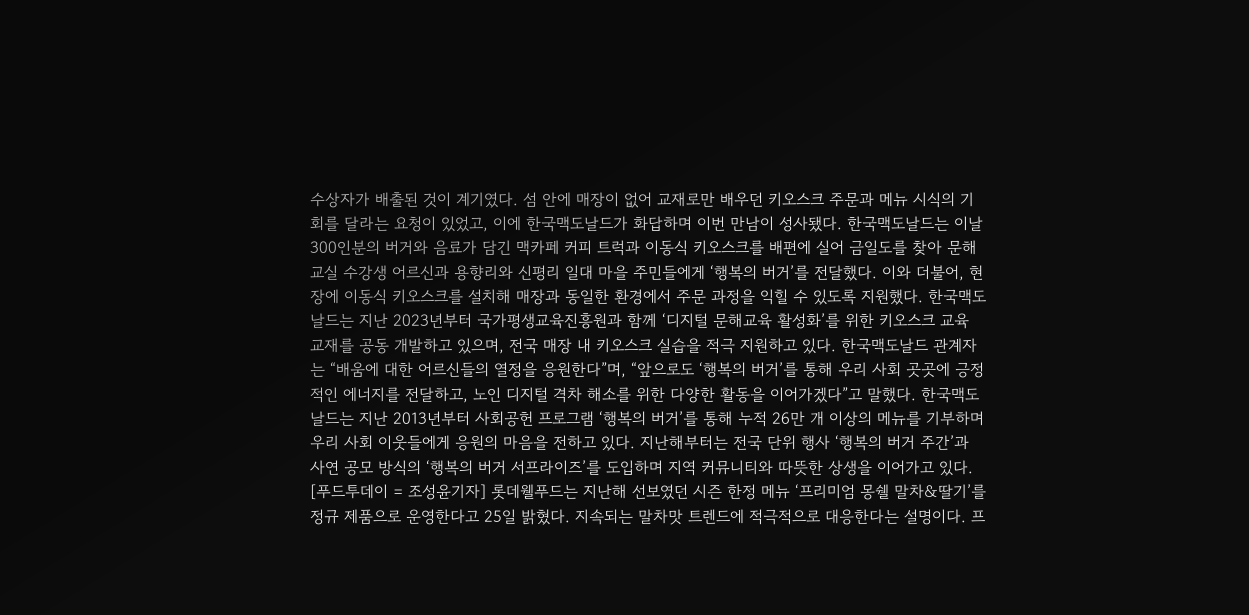수상자가 배출된 것이 계기였다. 섬 안에 매장이 없어 교재로만 배우던 키오스크 주문과 메뉴 시식의 기회를 달라는 요청이 있었고, 이에 한국맥도날드가 화답하며 이번 만남이 성사됐다. 한국맥도날드는 이날 300인분의 버거와 음료가 담긴 맥카페 커피 트럭과 이동식 키오스크를 배편에 실어 금일도를 찾아 문해교실 수강생 어르신과 용향리와 신평리 일대 마을 주민들에게 ‘행복의 버거’를 전달했다. 이와 더불어, 현장에 이동식 키오스크를 설치해 매장과 동일한 환경에서 주문 과정을 익힐 수 있도록 지원했다. 한국맥도날드는 지난 2023년부터 국가평생교육진흥원과 함께 ‘디지털 문해교육 활성화’를 위한 키오스크 교육 교재를 공동 개발하고 있으며, 전국 매장 내 키오스크 실습을 적극 지원하고 있다. 한국맥도날드 관계자는 “배움에 대한 어르신들의 열정을 응원한다”며, “앞으로도 ‘행복의 버거’를 통해 우리 사회 곳곳에 긍정적인 에너지를 전달하고, 노인 디지털 격차 해소를 위한 다양한 활동을 이어가겠다”고 말했다. 한국맥도날드는 지난 2013년부터 사회공헌 프로그램 ‘행복의 버거’를 통해 누적 26만 개 이상의 메뉴를 기부하며 우리 사회 이웃들에게 응원의 마음을 전하고 있다. 지난해부터는 전국 단위 행사 ‘행복의 버거 주간’과 사연 공모 방식의 ‘행복의 버거 서프라이즈’를 도입하며 지역 커뮤니티와 따뜻한 상생을 이어가고 있다.
[푸드투데이 = 조성윤기자] 롯데웰푸드는 지난해 선보였던 시즌 한정 메뉴 ‘프리미엄 몽쉘 말차&딸기’를 정규 제품으로 운영한다고 25일 밝혔다. 지속되는 말차맛 트렌드에 적극적으로 대응한다는 설명이다. 프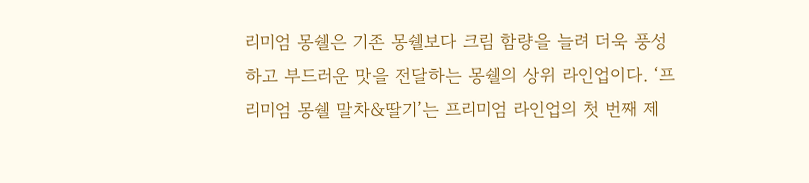리미엄 몽쉘은 기존 몽쉘보다 크림 함량을 늘려 더욱 풍성하고 부드러운 맛을 전달하는 몽쉘의 상위 라인업이다. ‘프리미엄 몽쉘 말차&딸기’는 프리미엄 라인업의 첫 번째 제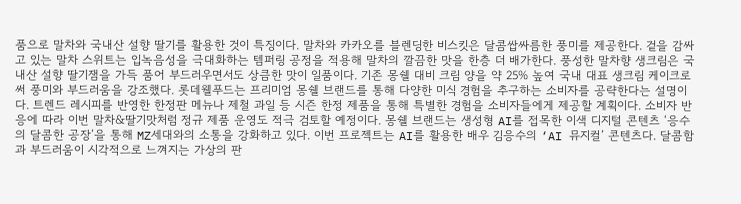품으로 말차와 국내산 설향 딸기를 활용한 것이 특징이다. 말차와 카카오를 블렌딩한 비스킷은 달콤쌉싸름한 풍미를 제공한다. 겉을 감싸고 있는 말차 스위트는 입녹음성을 극대화하는 템퍼링 공정을 적용해 말차의 깔끔한 맛을 한층 더 배가한다. 풍성한 말차향 생크림은 국내산 설향 딸기잼을 가득 품어 부드러우면서도 상큼한 맛이 일품이다. 기존 몽쉘 대비 크림 양을 약 25% 높여 국내 대표 생크림 케이크로써 풍미와 부드러움을 강조했다. 롯데웰푸드는 프리미엄 몽쉘 브랜드를 통해 다양한 미식 경험을 추구하는 소비자를 공략한다는 설명이다. 트렌드 레시피를 반영한 한정판 메뉴나 제철 과일 등 시즌 한정 제품을 통해 특별한 경험을 소비자들에게 제공할 계획이다. 소비자 반응에 따라 이번 말차&딸기맛처럼 정규 제품 운영도 적극 검토할 예정이다. 몽쉘 브랜드는 생성형 AI를 접목한 이색 디지털 콘텐츠 ‘응수의 달콤한 공장’을 통해 MZ세대와의 소통을 강화하고 있다. 이번 프로젝트는 AI를 활용한 배우 김응수의 ‘AI 뮤지컬’ 콘텐츠다. 달콤함과 부드러움이 시각적으로 느껴지는 가상의 판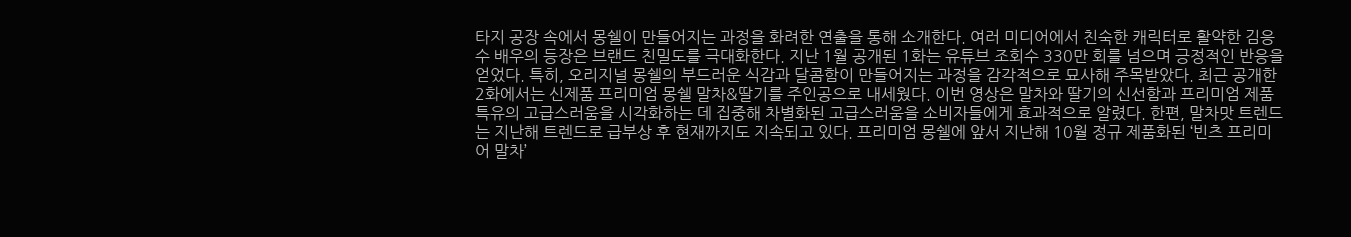타지 공장 속에서 몽쉘이 만들어지는 과정을 화려한 연출을 통해 소개한다. 여러 미디어에서 친숙한 캐릭터로 활약한 김응수 배우의 등장은 브랜드 친밀도를 극대화한다. 지난 1월 공개된 1화는 유튜브 조회수 330만 회를 넘으며 긍정적인 반응을 얻었다. 특히, 오리지널 몽쉘의 부드러운 식감과 달콤함이 만들어지는 과정을 감각적으로 묘사해 주목받았다. 최근 공개한 2화에서는 신제품 프리미엄 몽쉘 말차&딸기를 주인공으로 내세웠다. 이번 영상은 말차와 딸기의 신선함과 프리미엄 제품 특유의 고급스러움을 시각화하는 데 집중해 차별화된 고급스러움을 소비자들에게 효과적으로 알렸다. 한편, 말차맛 트렌드는 지난해 트렌드로 급부상 후 현재까지도 지속되고 있다. 프리미엄 몽쉘에 앞서 지난해 10월 정규 제품화된 ‘빈츠 프리미어 말차’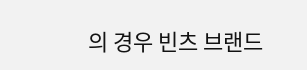의 경우 빈츠 브랜드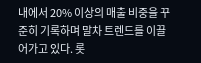내에서 20% 이상의 매출 비중을 꾸준히 기록하며 말차 트렌드를 이끌어가고 있다. 롯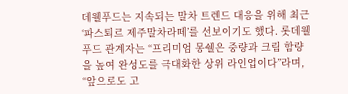데웰푸드는 지속되는 말차 트렌드 대응을 위해 최근 ‘파스퇴르 제주말차라떼’를 선보이기도 했다. 롯데웰푸드 관계자는 “프리미엄 몽쉘은 중량과 크림 함량을 높여 완성도를 극대화한 상위 라인업이다”라며, “앞으로도 고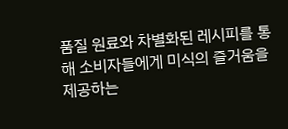품질 원료와 차별화된 레시피를 통해 소비자들에게 미식의 즐거움을 제공하는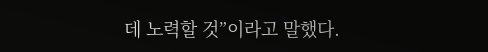데 노력할 것”이라고 말했다.